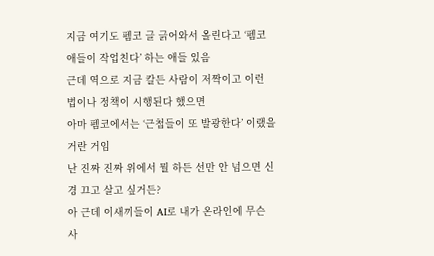지금 여기도 펨코 글 긁어와서 올린다고 ‘펨코애들이 작업친다’ 하는 애들 있음
근데 역으로 지금 칼든 사람이 저짝이고 이런 법이나 정책이 시행된다 했으면
아마 펨코에서는 ‘근첩들이 또 발광한다’ 이랬을 거란 거임
난 진짜 진짜 위에서 뭘 하든 선만 안 넘으면 신경 끄고 살고 싶거든?
아 근데 이새끼들이 AI로 내가 온라인에 무슨 사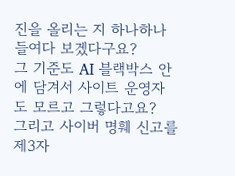진을 올리는 지 하나하나 들여다 보겠다구요?
그 기준도 AI 블랙박스 안에 담겨서 사이트 운영자도 모르고 그렇다고요?
그리고 사이버 명훼 신고를 제3자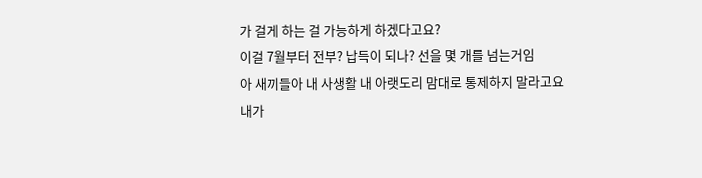가 걸게 하는 걸 가능하게 하겠다고요?
이걸 7월부터 전부? 납득이 되나? 선을 몇 개를 넘는거임
아 새끼들아 내 사생활 내 아랫도리 맘대로 통제하지 말라고요
내가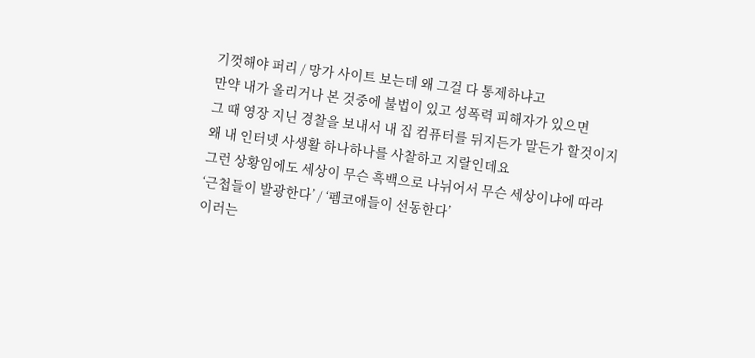기껏해야 퍼리 / 망가 사이트 보는데 왜 그걸 다 통제하냐고
만약 내가 올리거나 본 것중에 불법이 있고 성폭력 피해자가 있으면
그 때 영장 지닌 경찰을 보내서 내 집 컴퓨터를 뒤지든가 말든가 할것이지
왜 내 인터넷 사생활 하나하나를 사찰하고 지랄인데요
그런 상황임에도 세상이 무슨 흑백으로 나뉘어서 무슨 세상이냐에 따라
‘근첩들이 발광한다’ / ‘펨코애들이 선동한다’
이러는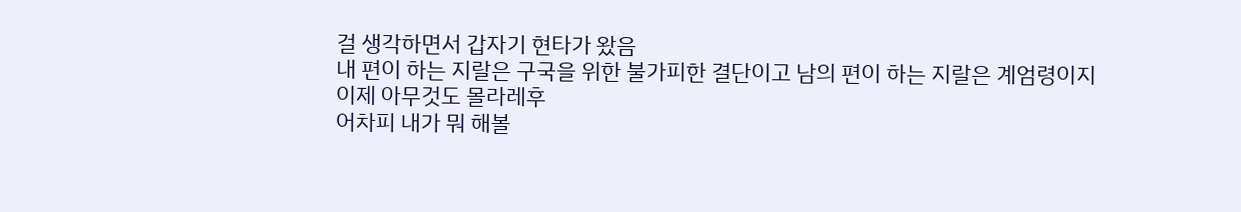걸 생각하면서 갑자기 현타가 왔음
내 편이 하는 지랄은 구국을 위한 불가피한 결단이고 남의 편이 하는 지랄은 계엄령이지
이제 아무것도 몰라레후
어차피 내가 뭐 해볼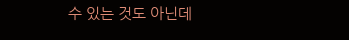수 있는 것도 아닌데